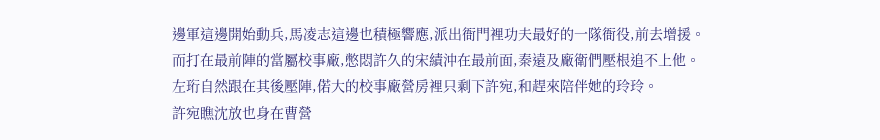邊軍這邊開始動兵,馬凌志這邊也積極響應,派出衙門裡功夫最好的一隊衙役,前去增援。
而打在最前陣的當屬校事廠,憋悶許久的宋績沖在最前面,秦遠及廠衛們壓根追不上他。
左珩自然跟在其後壓陣,偌大的校事廠營房裡只剩下許宛,和趕來陪伴她的玲玲。
許宛瞧沈放也身在曹營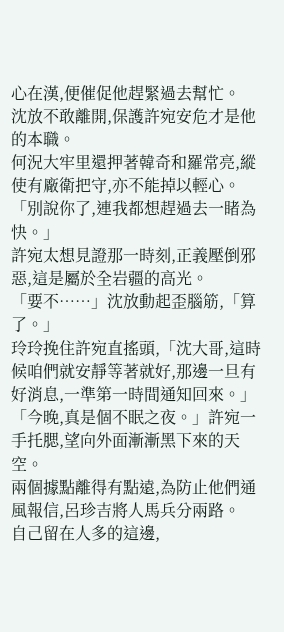心在漢,便催促他趕緊過去幫忙。
沈放不敢離開,保護許宛安危才是他的本職。
何況大牢里還押著韓奇和羅常亮,縱使有廠衛把守,亦不能掉以輕心。
「別說你了,連我都想趕過去一睹為快。」
許宛太想見證那一時刻,正義壓倒邪惡,這是屬於全岩疆的高光。
「要不……」沈放動起歪腦筋,「算了。」
玲玲挽住許宛直搖頭,「沈大哥,這時候咱們就安靜等著就好,那邊一旦有好消息,一準第一時間通知回來。」
「今晚,真是個不眠之夜。」許宛一手托腮,望向外面漸漸黑下來的天空。
兩個據點離得有點遠,為防止他們通風報信,呂珍吉將人馬兵分兩路。
自己留在人多的這邊,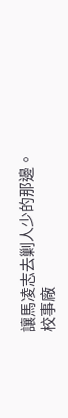讓馬凌志去剿人少的那邊。
校事廠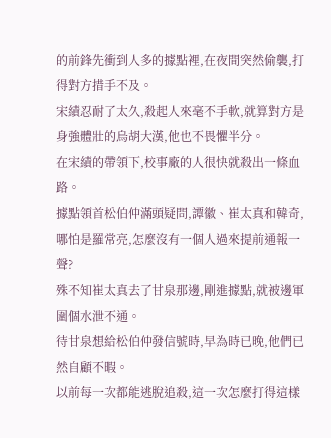的前鋒先衝到人多的據點裡,在夜間突然偷襲,打得對方措手不及。
宋績忍耐了太久,殺起人來毫不手軟,就算對方是身強體壯的烏胡大漢,他也不畏懼半分。
在宋績的帶領下,校事廠的人很快就殺出一條血路。
據點領首松伯仲滿頭疑問,譚徽、崔太真和韓奇,哪怕是羅常亮,怎麼沒有一個人過來提前通報一聲?
殊不知崔太真去了甘泉那邊,剛進據點,就被邊軍圍個水泄不通。
待甘泉想給松伯仲發信號時,早為時已晚,他們已然自顧不暇。
以前每一次都能逃脫追殺,這一次怎麼打得這樣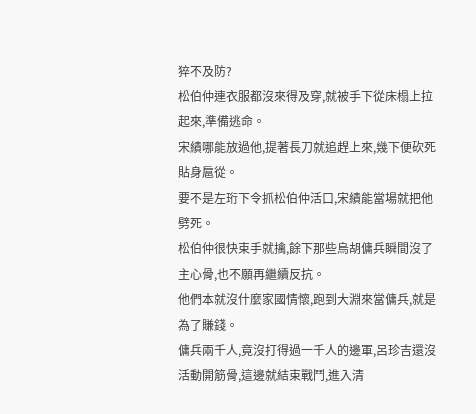猝不及防?
松伯仲連衣服都沒來得及穿,就被手下從床榻上拉起來,準備逃命。
宋績哪能放過他,提著長刀就追趕上來,幾下便砍死貼身扈從。
要不是左珩下令抓松伯仲活口,宋績能當場就把他劈死。
松伯仲很快束手就擒,餘下那些烏胡傭兵瞬間沒了主心骨,也不願再繼續反抗。
他們本就沒什麼家國情懷,跑到大淵來當傭兵,就是為了賺錢。
傭兵兩千人,竟沒打得過一千人的邊軍,呂珍吉還沒活動開筋骨,這邊就結束戰鬥,進入清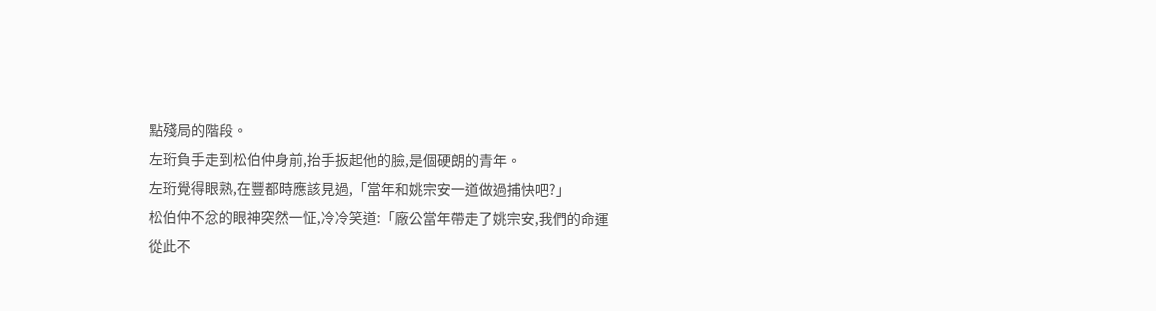點殘局的階段。
左珩負手走到松伯仲身前,抬手扳起他的臉,是個硬朗的青年。
左珩覺得眼熟,在豐都時應該見過,「當年和姚宗安一道做過捕快吧?」
松伯仲不忿的眼神突然一怔,冷冷笑道:「廠公當年帶走了姚宗安,我們的命運從此不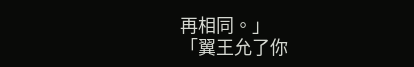再相同。」
「翼王允了你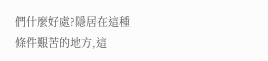們什麼好處?隱居在這種條件艱苦的地方,這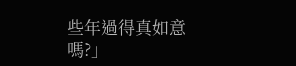些年過得真如意嗎?」